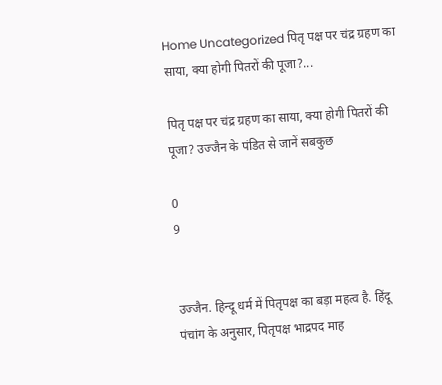Home Uncategorized पितृ पक्ष पर चंद्र ग्रहण का साया, क्या होगी पितरों की पूजा?...

पितृ पक्ष पर चंद्र ग्रहण का साया, क्या होगी पितरों की पूजा? उज्जैन के पंडित से जानें सबकुछ

0
9


उज्जैन. हिन्दू धर्म में पितृपक्ष का बड़ा महत्व है. हिंदू पंचांग के अनुसार, पितृपक्ष भाद्रपद माह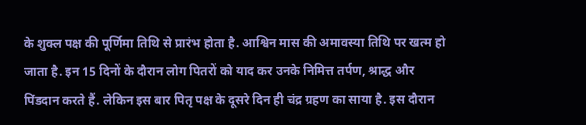के शुक्ल पक्ष की पूर्णिमा तिथि से प्रारंभ होता है. आश्विन मास की अमावस्या तिथि पर खत्म हो जाता है. इन 15 दिनों के दौरान लोग पितरों को याद कर उनके निमित्त तर्पण, श्राद्ध और पिंडदान करते हैं. लेकिन इस बार पितृ पक्ष के दूसरे दिन ही चंद्र ग्रहण का साया है. इस दौरान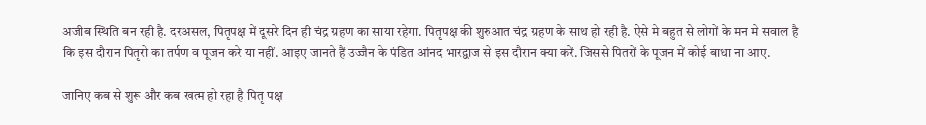अजीब स्थिति बन रही है. दरअसल, पितृपक्ष में दूसरे दिन ही चंद्र ग्रहण का साया रहेगा. पितृपक्ष की शुरुआत चंद्र ग्रहण के साथ हो रही है. ऐसे मे बहुत से लोगों के मन मे सवाल है कि इस दौरान पितृरो का तर्पण व पूजन करे या नहीं. आइए जानते हैं उज्जैन के पंडित आंनद भारद्वाज से इस दौरान क्या करें. जिससे पितरों के पूजन में कोई बाधा ना आए.

जानिए कब से शुरू और कब खत्म हो रहा है पितृ पक्ष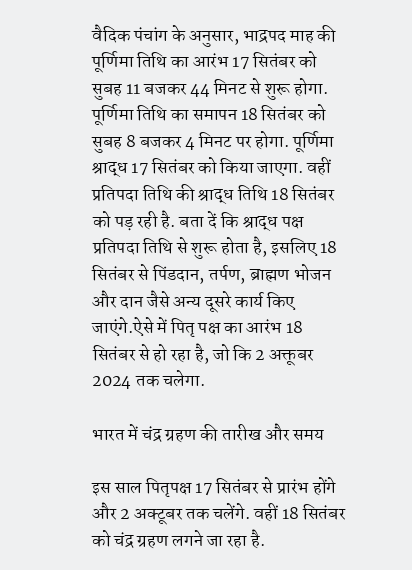वैदिक पंचांग के अनुसार, भाद्रपद माह की पूर्णिमा तिथि का आरंभ 17 सितंबर को सुबह 11 बजकर 44 मिनट से शुरू होगा. पूर्णिमा तिथि का समापन 18 सितंबर को सुबह 8 बजकर 4 मिनट पर होगा. पूर्णिमा श्राद्ध 17 सितंबर को किया जाएगा. वहीं प्रतिपदा तिथि की श्राद्ध तिथि 18 सितंबर को पड़ रही है. बता दें कि श्राद्ध पक्ष प्रतिपदा तिथि से शुरू होता है, इसलिए 18 सितंबर से पिंडदान, तर्पण, ब्राह्मण भोजन और दान जैसे अन्य दूसरे कार्य किए जाएंगे.ऐसे में पितृ पक्ष का आरंभ 18 सितंबर से हो रहा है, जो कि 2 अक्तूबर 2024 तक चलेगा.

भारत में चंद्र ग्रहण की तारीख और समय

इस साल पितृपक्ष 17 सितंबर से प्रारंभ होंगे और 2 अक्‍टूबर तक चलेंगे. वहीं 18 सितंबर को चंद्र ग्रहण लगने जा रहा है.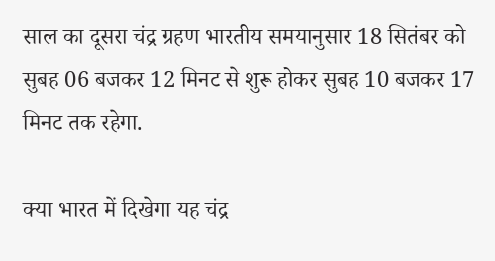साल का दूसरा चंद्र ग्रहण भारतीय समयानुसार 18 सितंबर को सुबह 06 बजकर 12 मिनट से शुरू होकर सुबह 10 बजकर 17 मिनट तक रहेगा.

क्या भारत में दिखेगा यह चंद्र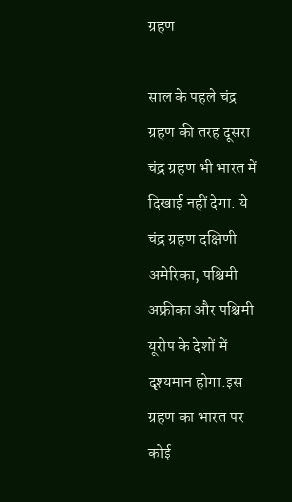ग्रहण

साल के पहले चंद्र ग्रहण की तरह दूसरा चंद्र ग्रहण भी भारत में दिखाई नहीं देगा. ये चंद्र ग्रहण दक्षिणी अमेरिका, पश्चिमी अफ्रीका और पश्चिमी यूरोप के देशों में दृश्यमान होगा.इस ग्रहण का भारत पर कोई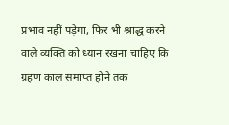प्रभाव नहीं पड़ेगा, फिर भी श्राद्ध करने वाले व्यक्ति को ध्यान रखना चाहिए कि ग्रहण काल समाप्त होने तक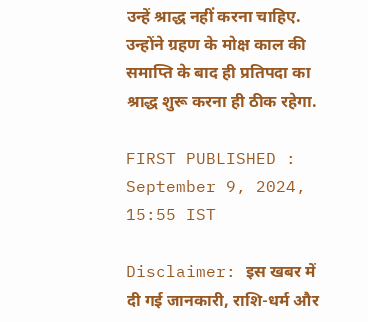उन्हें श्राद्ध नहीं करना चाहिए. उन्होंने ग्रहण के मोक्ष काल की समाप्ति के बाद ही प्रतिपदा का श्राद्ध शुरू करना ही ठीक रहेगा.

FIRST PUBLISHED : September 9, 2024, 15:55 IST

Disclaimer: इस खबर में दी गई जानकारी, राशि-धर्म और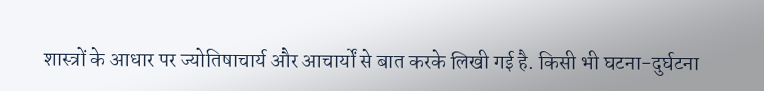शास्त्रों के आधार पर ज्योतिषाचार्य और आचार्यों से बात करके लिखी गई है. किसी भी घटना-दुर्घटना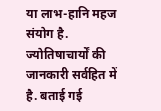या लाभ-हानि महज संयोग है. ज्योतिषाचार्यों की जानकारी सर्वहित में है. बताई गई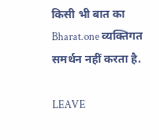किसी भी बात का Bharat.one व्यक्तिगत समर्थन नहीं करता है.

LEAVE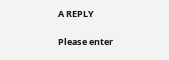A REPLY

Please enter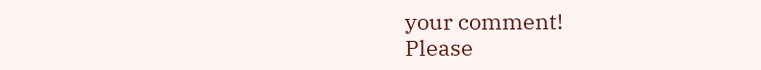your comment!
Please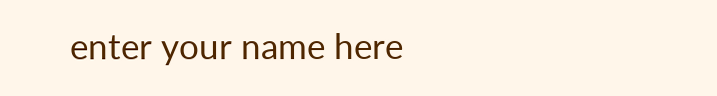enter your name here